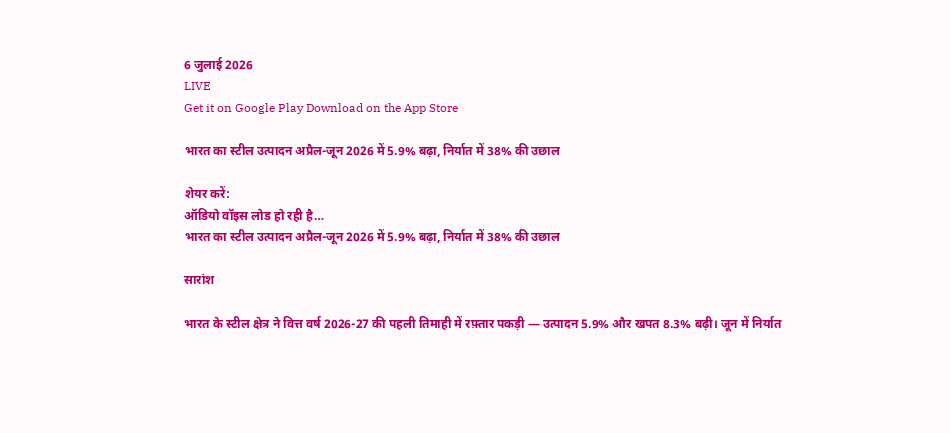6 जुलाई 2026
LIVE
Get it on Google Play Download on the App Store

भारत का स्टील उत्पादन अप्रैल-जून 2026 में 5.9% बढ़ा, निर्यात में 38% की उछाल

शेयर करें:
ऑडियो वॉइस लोड हो रही है…
भारत का स्टील उत्पादन अप्रैल-जून 2026 में 5.9% बढ़ा, निर्यात में 38% की उछाल

सारांश

भारत के स्टील क्षेत्र ने वित्त वर्ष 2026-27 की पहली तिमाही में रफ़्तार पकड़ी — उत्पादन 5.9% और खपत 8.3% बढ़ी। जून में निर्यात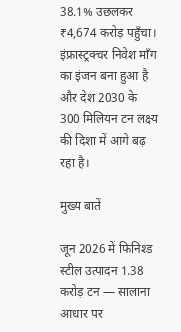38.1% उछलकर ₹4,674 करोड़ पहुँचा। इंफ्रास्ट्रक्चर निवेश माँग का इंजन बना हुआ है और देश 2030 के 300 मिलियन टन लक्ष्य की दिशा में आगे बढ़ रहा है।

मुख्य बातें

जून 2026 में फिनिश्ड स्टील उत्पादन 1.38 करोड़ टन — सालाना आधार पर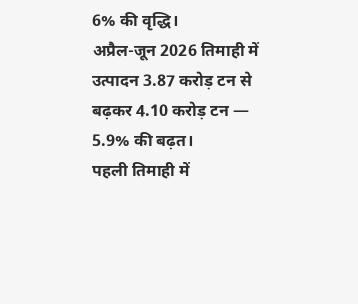6% की वृद्धि।
अप्रैल-जून 2026 तिमाही में उत्पादन 3.87 करोड़ टन से बढ़कर 4.10 करोड़ टन — 5.9% की बढ़त।
पहली तिमाही में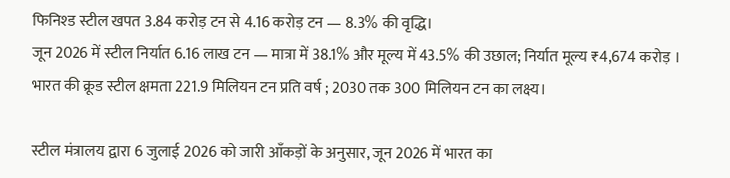फिनिश्ड स्टील खपत 3.84 करोड़ टन से 4.16 करोड़ टन — 8.3% की वृद्धि।
जून 2026 में स्टील निर्यात 6.16 लाख टन — मात्रा में 38.1% और मूल्य में 43.5% की उछाल; निर्यात मूल्य ₹4,674 करोड़ ।
भारत की क्रूड स्टील क्षमता 221.9 मिलियन टन प्रति वर्ष ; 2030 तक 300 मिलियन टन का लक्ष्य।

स्टील मंत्रालय द्वारा 6 जुलाई 2026 को जारी आँकड़ों के अनुसार, जून 2026 में भारत का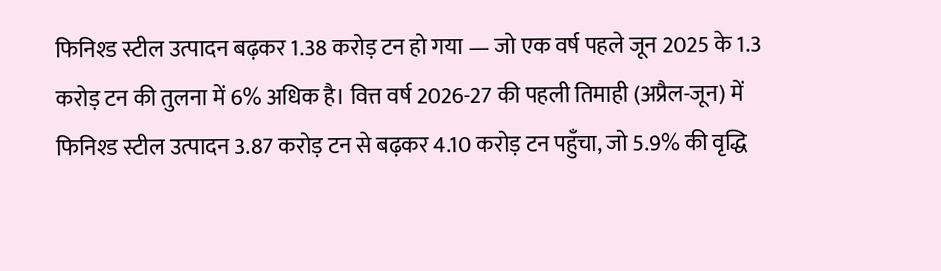फिनिश्ड स्टील उत्पादन बढ़कर 1.38 करोड़ टन हो गया — जो एक वर्ष पहले जून 2025 के 1.3 करोड़ टन की तुलना में 6% अधिक है। वित्त वर्ष 2026-27 की पहली तिमाही (अप्रैल-जून) में फिनिश्ड स्टील उत्पादन 3.87 करोड़ टन से बढ़कर 4.10 करोड़ टन पहुँचा, जो 5.9% की वृद्धि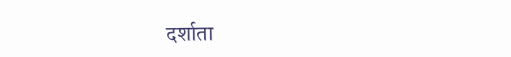दर्शाता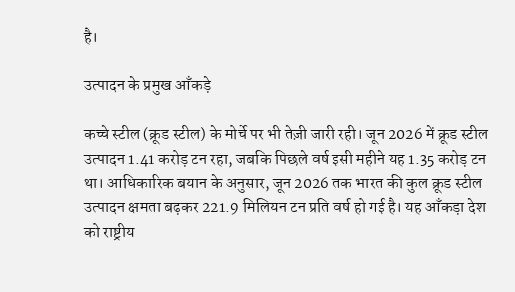है।

उत्पादन के प्रमुख आँकड़े

कच्चे स्टील (क्रूड स्टील) के मोर्चे पर भी तेज़ी जारी रही। जून 2026 में क्रूड स्टील उत्पादन 1.41 करोड़ टन रहा, जबकि पिछले वर्ष इसी महीने यह 1.35 करोड़ टन था। आधिकारिक बयान के अनुसार, जून 2026 तक भारत की कुल क्रूड स्टील उत्पादन क्षमता बढ़कर 221.9 मिलियन टन प्रति वर्ष हो गई है। यह आँकड़ा देश को राष्ट्रीय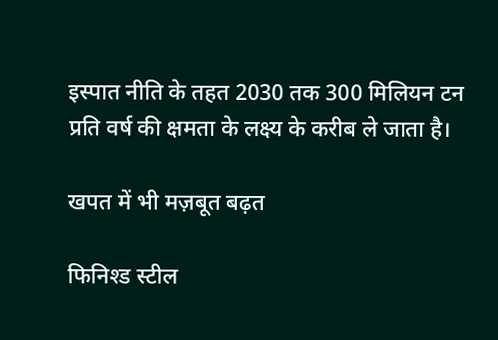इस्पात नीति के तहत 2030 तक 300 मिलियन टन प्रति वर्ष की क्षमता के लक्ष्य के करीब ले जाता है।

खपत में भी मज़बूत बढ़त

फिनिश्ड स्टील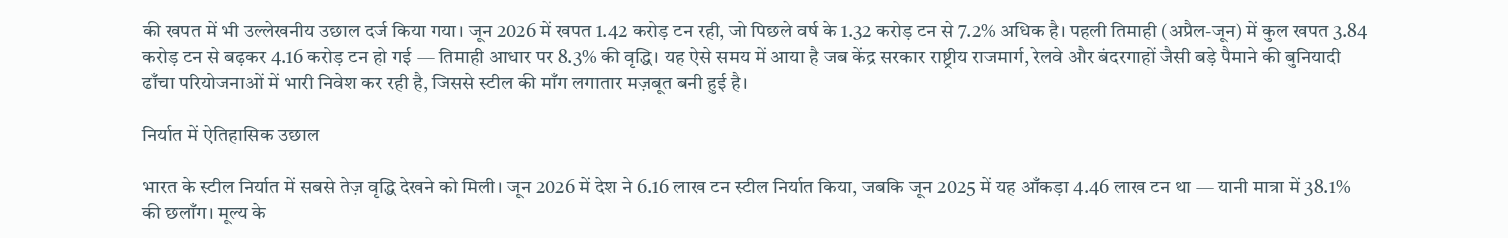की खपत में भी उल्लेखनीय उछाल दर्ज किया गया। जून 2026 में खपत 1.42 करोड़ टन रही, जो पिछले वर्ष के 1.32 करोड़ टन से 7.2% अधिक है। पहली तिमाही (अप्रैल-जून) में कुल खपत 3.84 करोड़ टन से बढ़कर 4.16 करोड़ टन हो गई — तिमाही आधार पर 8.3% की वृद्धि। यह ऐसे समय में आया है जब केंद्र सरकार राष्ट्रीय राजमार्ग, रेलवे और बंदरगाहों जैसी बड़े पैमाने की बुनियादी ढाँचा परियोजनाओं में भारी निवेश कर रही है, जिससे स्टील की माँग लगातार मज़बूत बनी हुई है।

निर्यात में ऐतिहासिक उछाल

भारत के स्टील निर्यात में सबसे तेज़ वृद्धि देखने को मिली। जून 2026 में देश ने 6.16 लाख टन स्टील निर्यात किया, जबकि जून 2025 में यह आँकड़ा 4.46 लाख टन था — यानी मात्रा में 38.1% की छलाँग। मूल्य के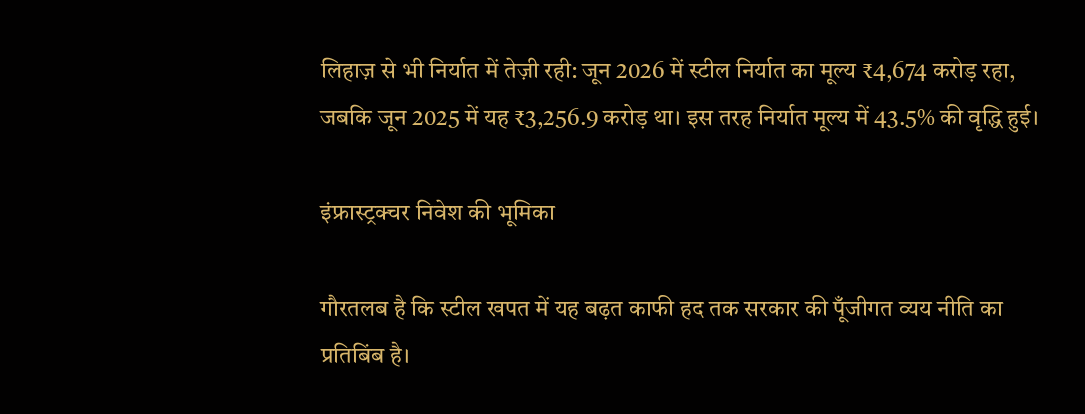लिहाज़ से भी निर्यात में तेज़ी रही: जून 2026 में स्टील निर्यात का मूल्य ₹4,674 करोड़ रहा, जबकि जून 2025 में यह ₹3,256.9 करोड़ था। इस तरह निर्यात मूल्य में 43.5% की वृद्धि हुई।

इंफ्रास्ट्रक्चर निवेश की भूमिका

गौरतलब है कि स्टील खपत में यह बढ़त काफी हद तक सरकार की पूँजीगत व्यय नीति का प्रतिबिंब है।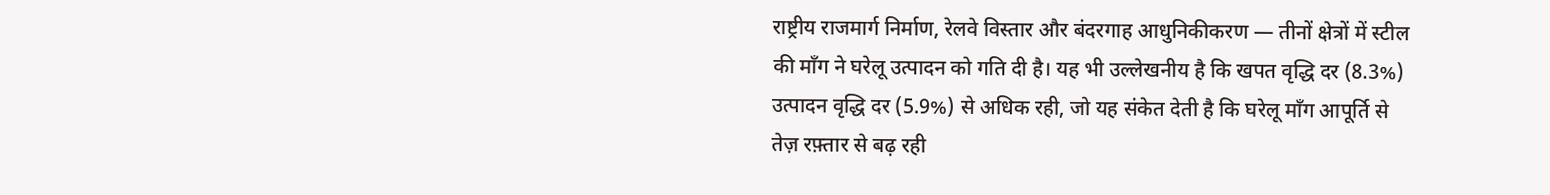राष्ट्रीय राजमार्ग निर्माण, रेलवे विस्तार और बंदरगाह आधुनिकीकरण — तीनों क्षेत्रों में स्टील की माँग ने घरेलू उत्पादन को गति दी है। यह भी उल्लेखनीय है कि खपत वृद्धि दर (8.3%) उत्पादन वृद्धि दर (5.9%) से अधिक रही, जो यह संकेत देती है कि घरेलू माँग आपूर्ति से तेज़ रफ़्तार से बढ़ रही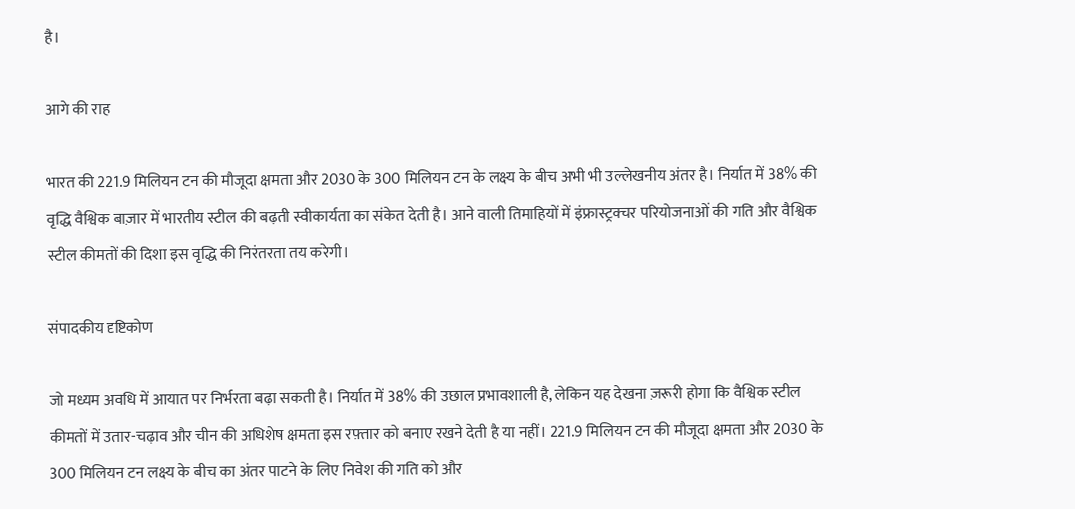है।

आगे की राह

भारत की 221.9 मिलियन टन की मौजूदा क्षमता और 2030 के 300 मिलियन टन के लक्ष्य के बीच अभी भी उल्लेखनीय अंतर है। निर्यात में 38% की वृद्धि वैश्विक बाज़ार में भारतीय स्टील की बढ़ती स्वीकार्यता का संकेत देती है। आने वाली तिमाहियों में इंफ्रास्ट्रक्चर परियोजनाओं की गति और वैश्विक स्टील कीमतों की दिशा इस वृद्धि की निरंतरता तय करेगी।

संपादकीय दृष्टिकोण

जो मध्यम अवधि में आयात पर निर्भरता बढ़ा सकती है। निर्यात में 38% की उछाल प्रभावशाली है, लेकिन यह देखना ज़रूरी होगा कि वैश्विक स्टील कीमतों में उतार-चढ़ाव और चीन की अधिशेष क्षमता इस रफ़्तार को बनाए रखने देती है या नहीं। 221.9 मिलियन टन की मौजूदा क्षमता और 2030 के 300 मिलियन टन लक्ष्य के बीच का अंतर पाटने के लिए निवेश की गति को और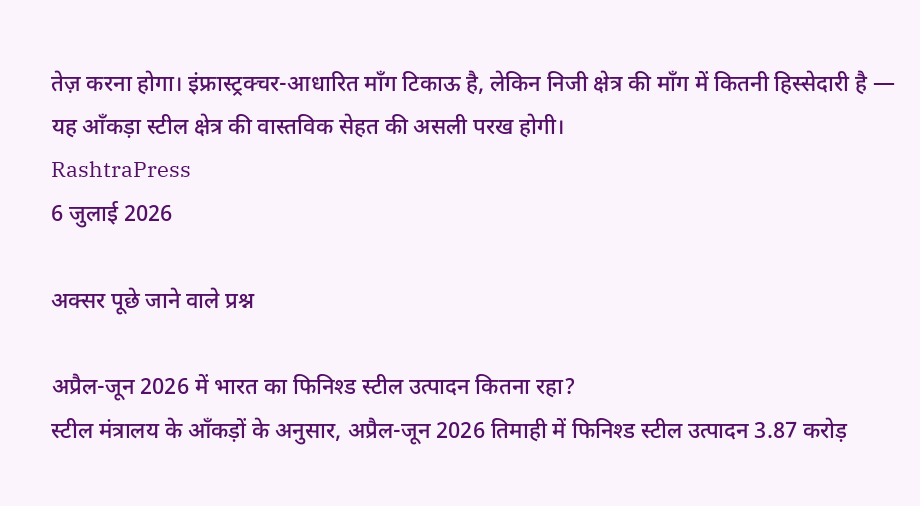तेज़ करना होगा। इंफ्रास्ट्रक्चर-आधारित माँग टिकाऊ है, लेकिन निजी क्षेत्र की माँग में कितनी हिस्सेदारी है — यह आँकड़ा स्टील क्षेत्र की वास्तविक सेहत की असली परख होगी।
RashtraPress
6 जुलाई 2026

अक्सर पूछे जाने वाले प्रश्न

अप्रैल-जून 2026 में भारत का फिनिश्ड स्टील उत्पादन कितना रहा?
स्टील मंत्रालय के आँकड़ों के अनुसार, अप्रैल-जून 2026 तिमाही में फिनिश्ड स्टील उत्पादन 3.87 करोड़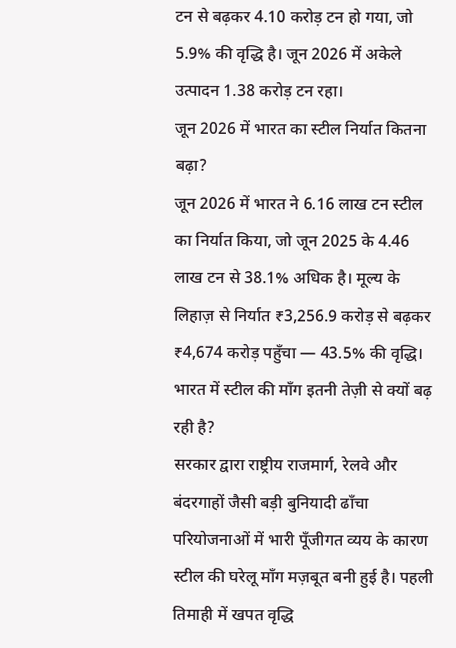टन से बढ़कर 4.10 करोड़ टन हो गया, जो 5.9% की वृद्धि है। जून 2026 में अकेले उत्पादन 1.38 करोड़ टन रहा।
जून 2026 में भारत का स्टील निर्यात कितना बढ़ा?
जून 2026 में भारत ने 6.16 लाख टन स्टील का निर्यात किया, जो जून 2025 के 4.46 लाख टन से 38.1% अधिक है। मूल्य के लिहाज़ से निर्यात ₹3,256.9 करोड़ से बढ़कर ₹4,674 करोड़ पहुँचा — 43.5% की वृद्धि।
भारत में स्टील की माँग इतनी तेज़ी से क्यों बढ़ रही है?
सरकार द्वारा राष्ट्रीय राजमार्ग, रेलवे और बंदरगाहों जैसी बड़ी बुनियादी ढाँचा परियोजनाओं में भारी पूँजीगत व्यय के कारण स्टील की घरेलू माँग मज़बूत बनी हुई है। पहली तिमाही में खपत वृद्धि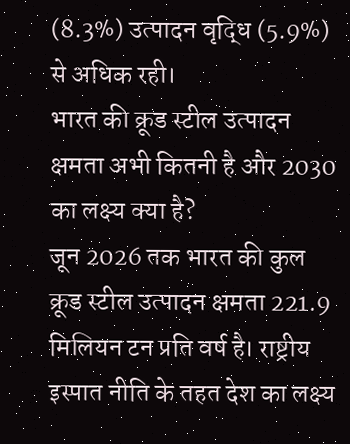(8.3%) उत्पादन वृद्धि (5.9%) से अधिक रही।
भारत की क्रूड स्टील उत्पादन क्षमता अभी कितनी है और 2030 का लक्ष्य क्या है?
जून 2026 तक भारत की कुल क्रूड स्टील उत्पादन क्षमता 221.9 मिलियन टन प्रति वर्ष है। राष्ट्रीय इस्पात नीति के तहत देश का लक्ष्य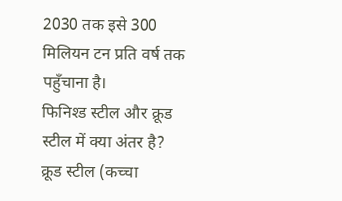2030 तक इसे 300 मिलियन टन प्रति वर्ष तक पहुँचाना है।
फिनिश्ड स्टील और क्रूड स्टील में क्या अंतर है?
क्रूड स्टील (कच्चा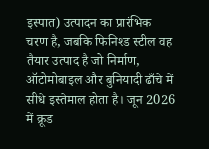इस्पात) उत्पादन का प्रारंभिक चरण है, जबकि फिनिश्ड स्टील वह तैयार उत्पाद है जो निर्माण, ऑटोमोबाइल और बुनियादी ढाँचे में सीधे इस्तेमाल होता है। जून 2026 में क्रूड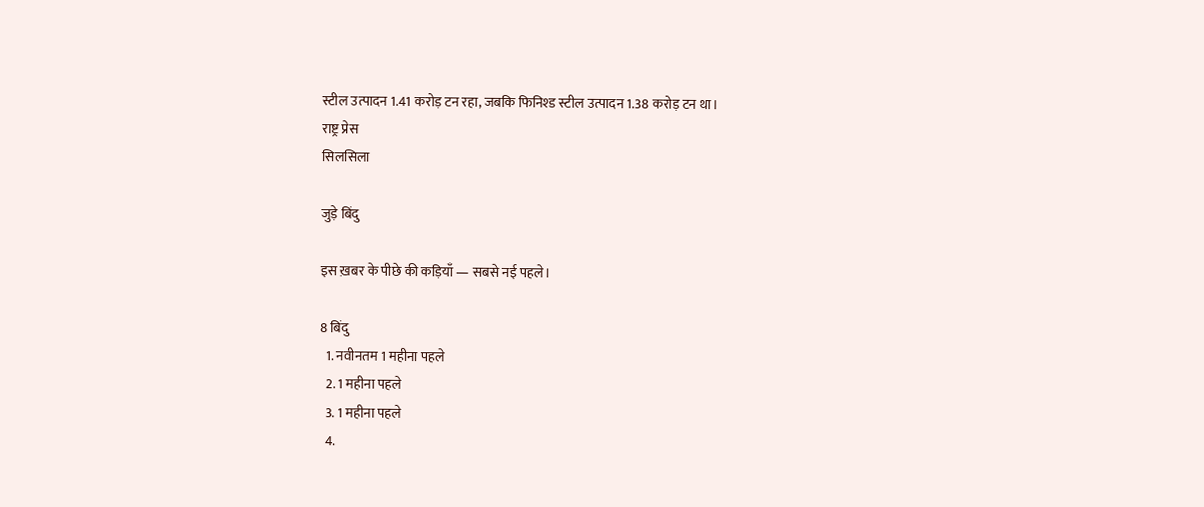स्टील उत्पादन 1.41 करोड़ टन रहा, जबकि फिनिश्ड स्टील उत्पादन 1.38 करोड़ टन था।
राष्ट्र प्रेस
सिलसिला

जुड़े बिंदु

इस ख़बर के पीछे की कड़ियाँ — सबसे नई पहले।

8 बिंदु
  1. नवीनतम 1 महीना पहले
  2. 1 महीना पहले
  3. 1 महीना पहले
  4.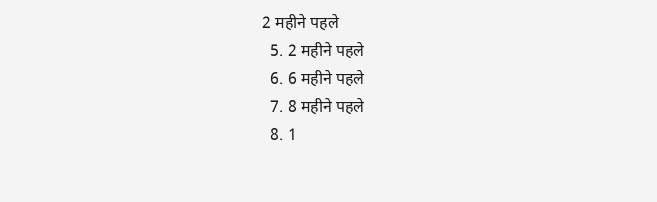2 महीने पहले
  5. 2 महीने पहले
  6. 6 महीने पहले
  7. 8 महीने पहले
  8. 1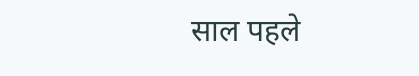साल पहले